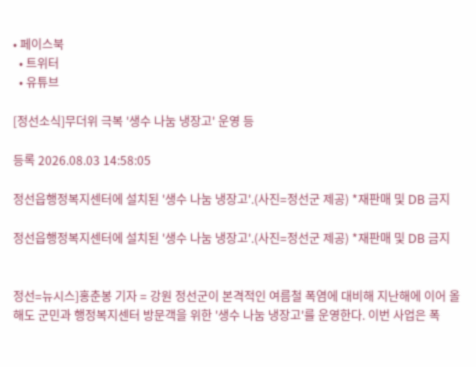• 페이스북
  • 트위터
  • 유튜브

[정선소식]무더위 극복 '생수 나눔 냉장고' 운영 등

등록 2026.08.03 14:58:05

정선읍행정복지센터에 설치된 '생수 나눔 냉장고'.(사진=정선군 제공) *재판매 및 DB 금지

정선읍행정복지센터에 설치된 '생수 나눔 냉장고'.(사진=정선군 제공) *재판매 및 DB 금지


정선=뉴시스]홍춘봉 기자 = 강원 정선군이 본격적인 여름철 폭염에 대비해 지난해에 이어 올해도 군민과 행정복지센터 방문객을 위한 '생수 나눔 냉장고'를 운영한다. 이번 사업은 폭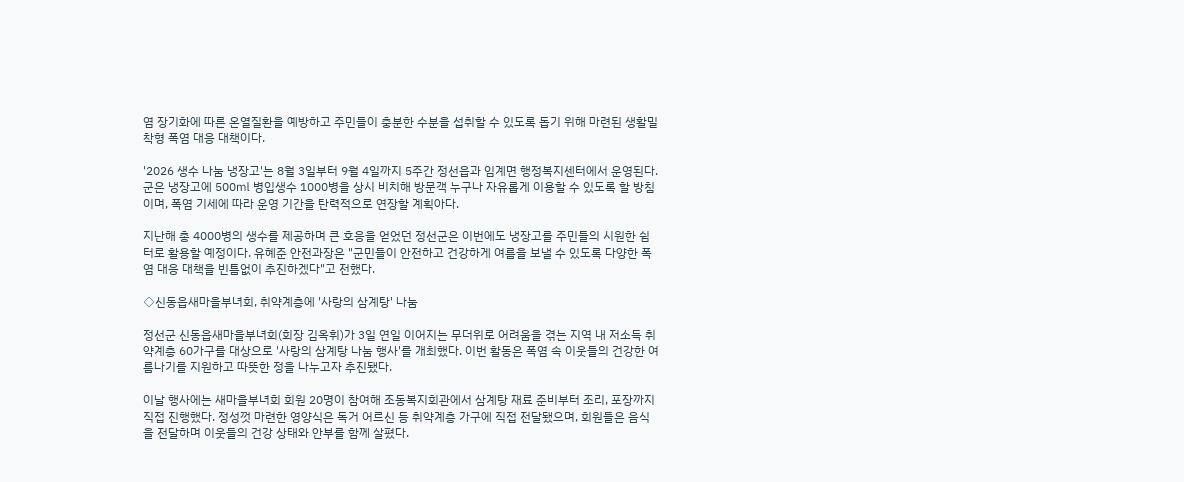염 장기화에 따른 온열질환을 예방하고 주민들이 충분한 수분을 섭취할 수 있도록 돕기 위해 마련된 생활밀착형 폭염 대응 대책이다.

'2026 생수 나눔 냉장고'는 8월 3일부터 9월 4일까지 5주간 정선읍과 임계면 행정복지센터에서 운영된다. 군은 냉장고에 500㎖ 병입생수 1000병을 상시 비치해 방문객 누구나 자유롭게 이용할 수 있도록 할 방침이며, 폭염 기세에 따라 운영 기간을 탄력적으로 연장할 계획아다.

지난해 총 4000병의 생수를 제공하며 큰 호응을 얻었던 정선군은 이번에도 냉장고를 주민들의 시원한 쉼터로 활용할 예정이다. 유혜준 안전과장은 "군민들이 안전하고 건강하게 여름을 보낼 수 있도록 다양한 폭염 대응 대책을 빈틈없이 추진하겠다"고 전했다.

◇신동읍새마을부녀회, 취약계층에 '사랑의 삼계탕' 나눔

정선군 신동읍새마을부녀회(회장 김옥휘)가 3일 연일 이어지는 무더위로 어려움을 겪는 지역 내 저소득 취약계층 60가구를 대상으로 '사랑의 삼계탕 나눔 행사'를 개최했다. 이번 활동은 폭염 속 이웃들의 건강한 여름나기를 지원하고 따뜻한 정을 나누고자 추진됐다.

이날 행사에는 새마을부녀회 회원 20명이 참여해 조동복지회관에서 삼계탕 재료 준비부터 조리, 포장까지 직접 진행했다. 정성껏 마련한 영양식은 독거 어르신 등 취약계층 가구에 직접 전달됐으며, 회원들은 음식을 전달하며 이웃들의 건강 상태와 안부를 함께 살폈다.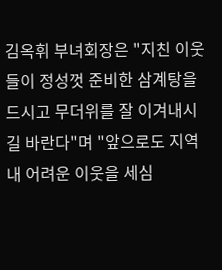김옥휘 부녀회장은 "지친 이웃들이 정성껏 준비한 삼계탕을 드시고 무더위를 잘 이겨내시길 바란다"며 "앞으로도 지역 내 어려운 이웃을 세심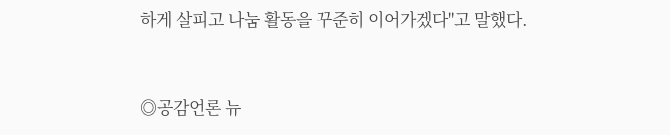하게 살피고 나눔 활동을 꾸준히 이어가겠다"고 말했다.


◎공감언론 뉴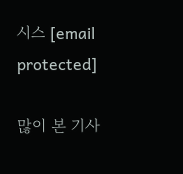시스 [email protected]

많이 본 기사